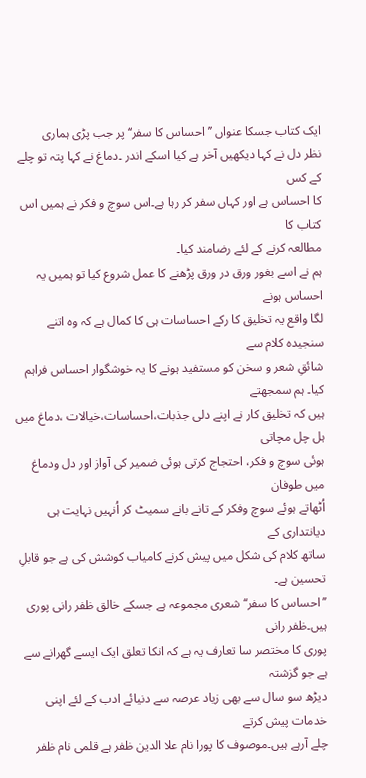ایک کتاب جسکا عنواں ’’ احساس کا سفر‘‘ پر جب پڑی ہماری
نظر دل نے کہا دیکھیں آخر ہے کیا اسکے اندر ۔دماغ نے کہا پتہ تو چلے کے کس
کا احساس ہے اور کہاں سفر کر رہا ہے۔اس سوچ و فکر نے ہمیں اس کتاب کا
مطالعہ کرنے کے لئے رضامند کیا۔
ہم نے اسے بغور ورق در ورق پڑھنے کا عمل شروع کیا تو ہمیں یہ احساس ہونے
لگا واقع یہ تخلیق کا رکے احساسات ہی کا کمال ہے کہ وہ اتنے سنجیدہ کلام سے
شائقِ شعر و سخن کو مستفید ہونے کا یہ خوشگوار احساس فراہم کیا۔ ہم سمجھتے
ہیں کہ تخلیق کار نے اپنے دلی جذبات،احساسات،خیالات ،دماغ میں ہل چل مچاتی
ہوئی سوچ و فکر، احتجاج کرتی ہوئی ضمیر کی آواز اور دل ودماغ میں طوفان
اُٹھاتے ہوئے سوچ وفکر کے تانے بانے سمیٹ کر اُنہیں نہایت ہی دیانتداری کے
ساتھ کلام کی شکل میں پیش کرنے کامیاب کوشش کی ہے جو قابلِ تحسین ہے۔
’’احساس کا سفر‘‘ شعری مجموعہ ہے جسکے خالق ظفر رانی پوری ہیں۔ظفر رانی
پوری کا مختصر سا تعارف یہ ہے کہ انکا تعلق ایک ایسے گھرانے سے ہے جو گزشتہ
دیڑھ سو سال سے بھی زیاد عرصہ سے دنیائے ادب کے لئے اپنی خدمات پیش کرتے
چلے آرہے ہیں۔موصوف کا پورا نام علا الدین ظفر ہے قلمی نام ظفر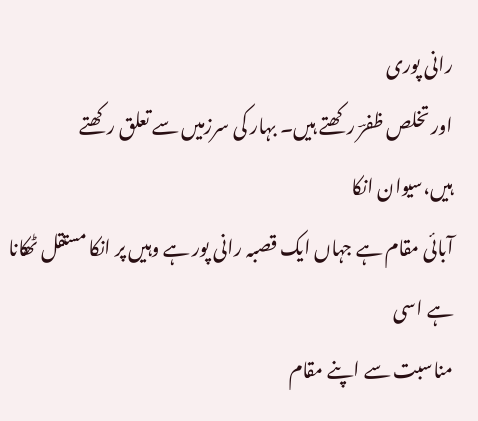رانی پوری
اور تخلص ظفرؔ رکھتے ہیں۔ بہار کی سرزمیں سے تعلق رکھتے ہیں،سیوان انکا
آبائی مقام ہے جہاں ایک قصبہ رانی پور ہے وہیں پر انکا مستقل ٹھکانا ہے اسی
مناسبت سے اپنے مقام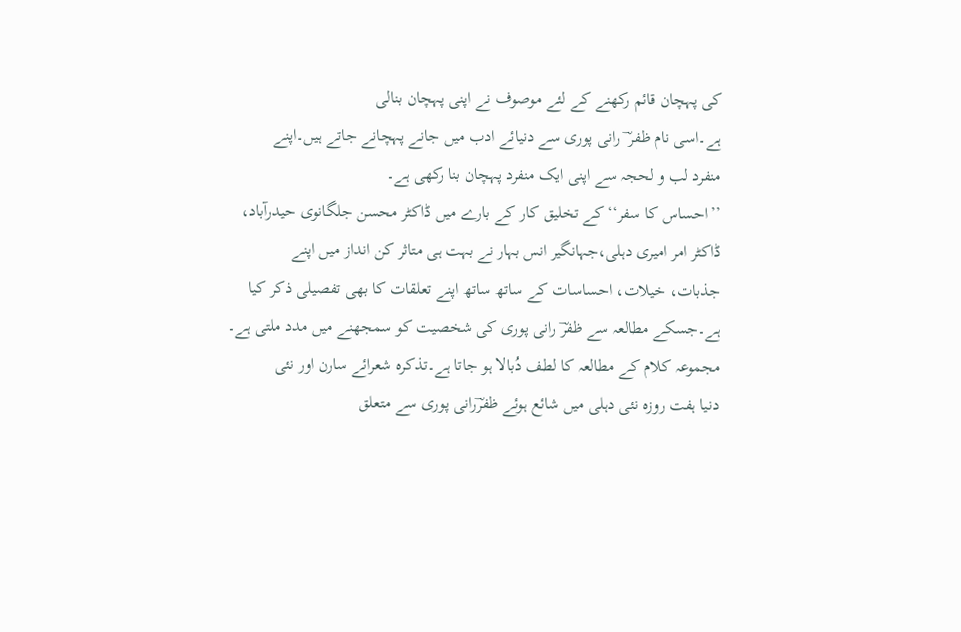کی پہچان قائم رکھنے کے لئے موصوف نے اپنی پہچان بنالی
ہے۔اسی نام ظفر ؔ رانی پوری سے دنیائے ادب میں جانے پہچانے جاتے ہیں۔اپنے
منفرد لب و لحجہ سے اپنی ایک منفرد پہچان بنا رکھی ہے۔
’’احساس کا سفر‘‘ کے تخلیق کار کے بارے میں ڈاکٹر محسن جلگانوی حیدرآباد،
ڈاکٹر امر امیری دہلی،جہانگیر انس بہار نے بہت ہی متاثر کن انداز میں اپنے
جذبات، خیلات، احساسات کے ساتھ ساتھ اپنے تعلقات کا بھی تفصیلی ذکر کیا
ہے۔جسکے مطالعہ سے ظفرؔ رانی پوری کی شخصیت کو سمجھنے میں مدد ملتی ہے۔
مجموعہ کلام کے مطالعہ کا لطف دُبالا ہو جاتا ہے۔تذکرہ شعرائے سارن اور نئی
دنیا ہفت روزہ نئی دہلی میں شائع ہوئے ظفرؔرانی پوری سے متعلق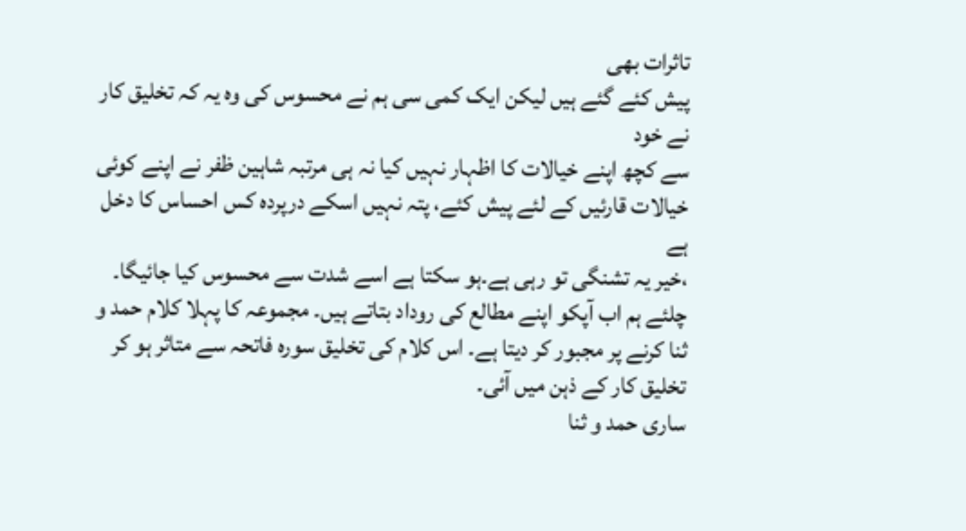تاثرات بھی
پیش کئے گئے ہیں لیکن ایک کمی سی ہم نے محسوس کی وہ یہ کہ تخلیق کار نے خود
سے کچھ اپنے خیالات کا اظہار نہیں کیا نہ ہی مرتبہ شاہین ظفر نے اپنے کوئی
خیالات قارئیں کے لئے پیش کئے، پتہ نہیں اسکے درپردہ کس احساس کا دخل ہے
،خیر یہ تشنگی تو رہی ہے۔ہو سکتا ہے اسے شدت سے محسوس کیا جائیگا۔
چلئے ہم اب آپکو اپنے مطالع کی روداد بتاتے ہیں۔ مجموعہ کا پہلا کلام حمد و
ثنا کرنے پر مجبور کر دیتا ہے۔ اس کلام کی تخلیق سورہ فاتحہ سے متاثر ہو کر
تخلیق کار کے ذہن میں آئی۔
ساری حمد و ثنا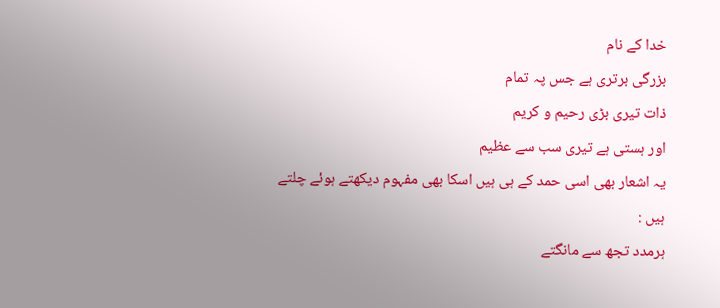خدا کے نام
بزرگی برتری ہے جس پہ تمام
ذات تیری بڑی رحیم و کریم
اور ہستی ہے تیری سب سے عظیم
یہ اشعار بھی اسی حمد کے ہی ہیں اسکا بھی مفہوم دیکھتے ہوئے چلتے ہیں :
ہرمدد تجھ سے مانگتے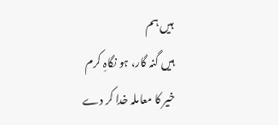ہیں ہم
ہیں گنہ گار، ہو نگاہِ کرم
خیر کا معاملہ خدا کر دے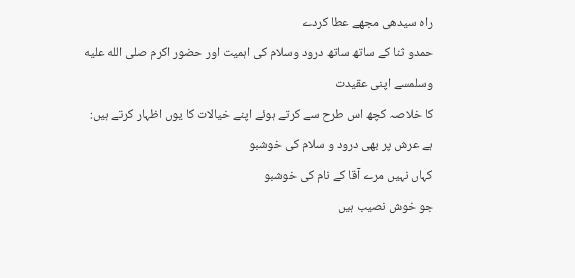راہ سیدھی مجھے عطا کردے
حمدو ثنا کے ساتھ ساتھ درود وسلام کی اہمیت اور حضور اکرم صلى الله عليه وسلمسے اپنی عقیدت
کا خلاصہ کچھ اس طرح سے کرتے ہوئے اپنے خیالات کا یوں اظہار کرتے ہیں:
ہے عرش پر بھی درود و سلام کی خوشبو
کہاں نہیں مرے آقا کے نام کی خوشبو
جو خوش نصیب ہیں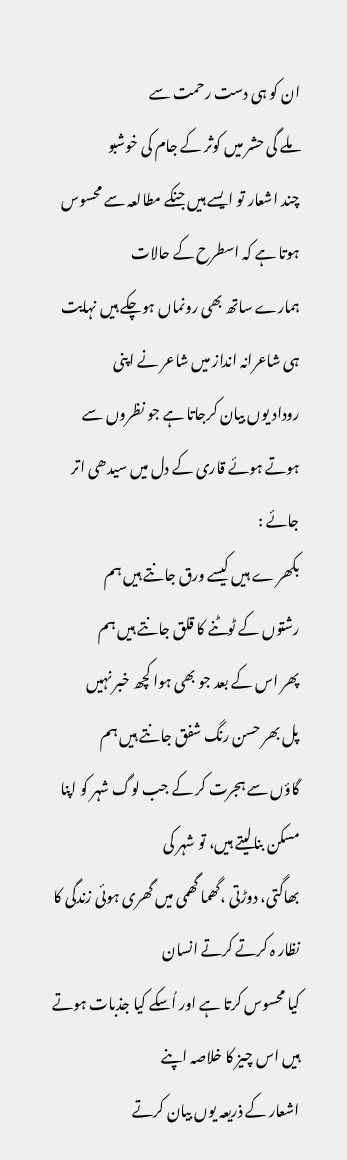ان کو ہی دست رحمت سے
ملے گی حشر میں کوثر کے جام کی خوشبو
چند اشعار تو ایسے ہیں جنکے مطالعہ سے محسوس ہوتا ہے کہ اسطرح کے حالات
ہمارے ساتھ بھی رونماں ہوچکے ہیں نہایت ہی شاعرانہ انداز میں شاعر نے اپنی
روداد یوں بیان کرجاتا ہے جو نظروں سے ہوتے ہوئے قاری کے دل میں سیدھی اتر
جائے :
بکھر ے ہیں کیسے ورق جانتے ہیں ہم
رشتوں کے ٹوٹنے کا قلق جانتے ہیں ہم
پھر اس کے بعد جو بھی ہوا کچھ خبر نہیں
پل بھر حسن رنگ شفق جانتے ہیں ہم
گاؤں سے ہجرت کر کے جب لوگ شہر کو اپنا مسکن بنالیتے ہیں، تو شہر کی
بھاگتی، دوڑتی ،گھما گھمی میں گھری ہوئی زندگی کا نظار ہ کرتے کرتے انسان
کیا محسوس کرتا ہے اور اُسکے کیا جذبات ہوتے ہیں اس چیز کا خلاصہ اپنے
اشعار کے ذریعہ یوں بیان کرتے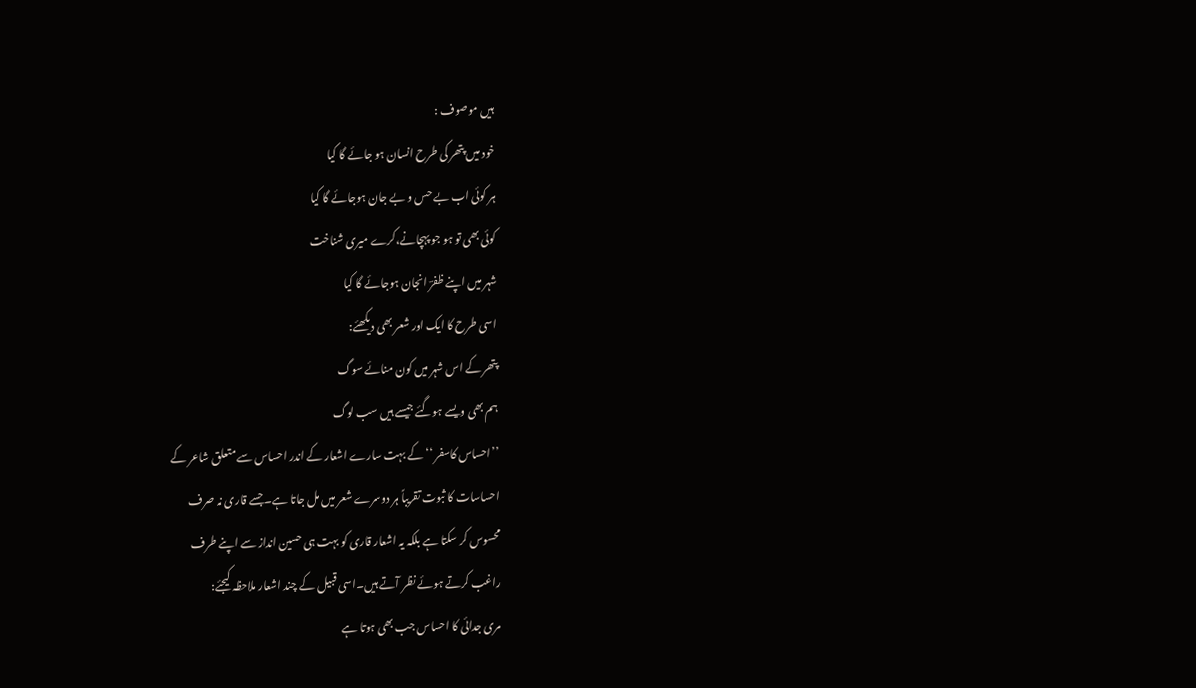ہیں موصوف :
خود میں پتھر کی طرح انسان ہو جائے گا کیا
ہر کوئی اب بے حس و بے جان ہوجائے گا کیا
کوئی بھی تو ہو جو پہچانے،کرے میری شناخت
شہر میں اپنے ظفرؔ انجان ہوجائے گا کیا
اسی طرح کا ایک اور شعر بھی دیکھئے:
پتھر کے اس شہر میں کون منائے سوگ
ہم بھی ویسے ہوگئے جیسے ہیں سب لوگ
’’احساس کاسفر ‘‘ کے بہت سارے اشعار کے اندر احساس سے متعلق شاعر کے
احساسات کا ثبوت تقریباً ہر دوسرے شعر میں مل جاتا ہے۔جسے قاری نہ صرف
محسوس کر سکتا ہے بلکہ یہ اشعار قاری کو بہت ہی حسین انداز سے اپنے طرف
راغب کرتے ہوئے نظر آتے ہیں۔اسی قبیل کے چند اشعار ملاحظہ کیجئے:
مری جدائی کا احساس جب بھی ہوتا ہے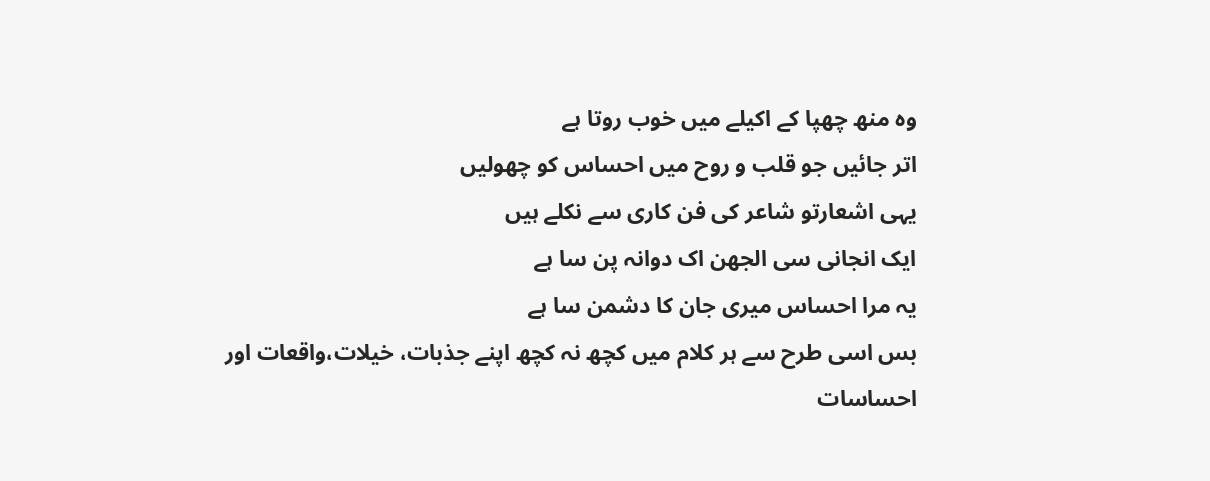وہ منھ چھپا کے اکیلے میں خوب روتا ہے
اتر جائیں جو قلب و روح میں احساس کو چھولیں
یہی اشعارتو شاعر کی فن کاری سے نکلے ہیں
ایک انجانی سی الجھن اک دوانہ پن سا ہے
یہ مرا احساس میری جان کا دشمن سا ہے
بس اسی طرح سے ہر کلام میں کچھ نہ کچھ اپنے جذبات، خیلات،واقعات اور
احساسات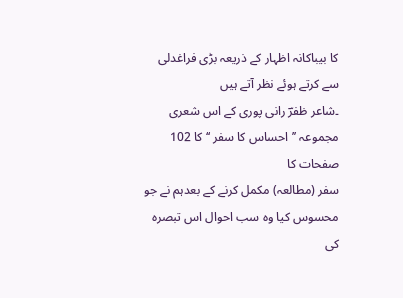کا بیباکانہ اظہار کے ذریعہ بڑی فراغدلی سے کرتے ہوئے نظر آتے ہیں
۔شاعر ظفرؔ رانی پوری کے اس شعری مجموعہ ’’احساس کا سفر ‘‘ کا 102 صفحات کا
سفر (مطالعہ) مکمل کرنے کے بعدہم نے جو محسوس کیا وہ سب احوال اس تبصرہ کی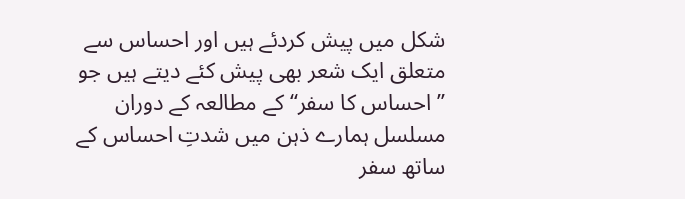شکل میں پیش کردئے ہیں اور احساس سے متعلق ایک شعر بھی پیش کئے دیتے ہیں جو
’’ احساس کا سفر‘‘ کے مطالعہ کے دوران مسلسل ہمارے ذہن میں شدتِ احساس کے
ساتھ سفر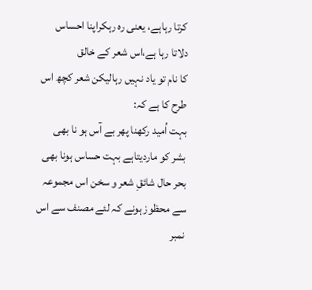کرتا رہاہے، یعنی رہ رہکراپنا احساس دلاتا رہا ہے،اس شعر کے خالق
کا نام تو یاد نہیں رہالیکن شعر کچھ اس طرح کا ہے کہ:
بہت اُمید رکھنا پھر بے آس ہو نا بھی
بشر کو ماردیتاہے بہت حساس ہونا بھی
بحر حال شائقِ شعر و سخن اس مجموعہ سے محظوز ہونے کہ لئے مصنف سے اس نمبر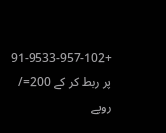+91-9533-957-102 پر ربط کر کے 200=/ روپے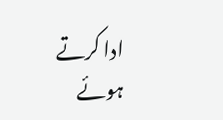ادا کرتے ہوئے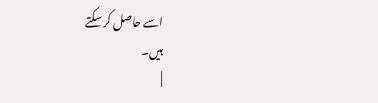اسے حاصل کر سکتے
ہیں۔
|